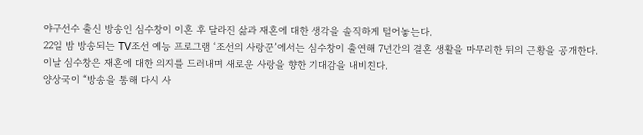야구선수 출신 방송인 심수창이 이혼 후 달라진 삶과 재혼에 대한 생각을 솔직하게 털어놓는다.
22일 밤 방송되는 TV조선 예능 프로그램 ‘조선의 사랑꾼’에서는 심수창이 출연해 7년간의 결혼 생활을 마무리한 뒤의 근황을 공개한다.
이날 심수창은 재혼에 대한 의지를 드러내며 새로운 사랑을 향한 기대감을 내비친다.
양상국이 “방송을 통해 다시 사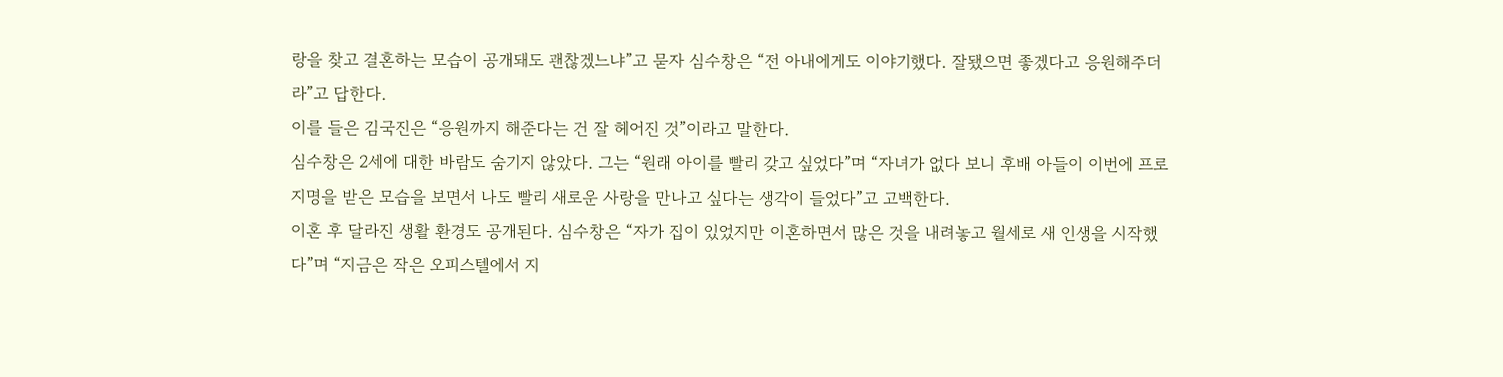랑을 찾고 결혼하는 모습이 공개돼도 괜찮겠느냐”고 묻자 심수창은 “전 아내에게도 이야기했다. 잘됐으면 좋겠다고 응원해주더라”고 답한다.
이를 들은 김국진은 “응원까지 해준다는 건 잘 헤어진 것”이라고 말한다.
심수창은 2세에 대한 바람도 숨기지 않았다. 그는 “원래 아이를 빨리 갖고 싶었다”며 “자녀가 없다 보니 후배 아들이 이번에 프로 지명을 받은 모습을 보면서 나도 빨리 새로운 사랑을 만나고 싶다는 생각이 들었다”고 고백한다.
이혼 후 달라진 생활 환경도 공개된다. 심수창은 “자가 집이 있었지만 이혼하면서 많은 것을 내려놓고 월세로 새 인생을 시작했다”며 “지금은 작은 오피스텔에서 지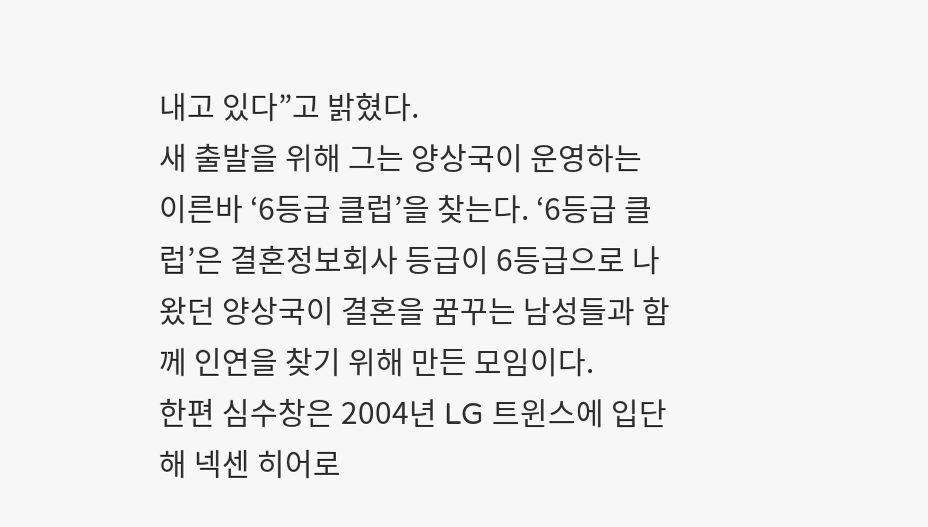내고 있다”고 밝혔다.
새 출발을 위해 그는 양상국이 운영하는 이른바 ‘6등급 클럽’을 찾는다. ‘6등급 클럽’은 결혼정보회사 등급이 6등급으로 나왔던 양상국이 결혼을 꿈꾸는 남성들과 함께 인연을 찾기 위해 만든 모임이다.
한편 심수창은 2004년 LG 트윈스에 입단해 넥센 히어로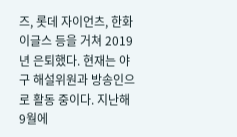즈, 롯데 자이언츠, 한화 이글스 등을 거쳐 2019년 은퇴했다. 현재는 야구 해설위원과 방송인으로 활동 중이다. 지난해 9월에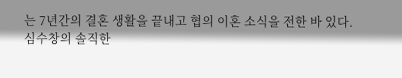는 7년간의 결혼 생활을 끝내고 협의 이혼 소식을 전한 바 있다.
심수창의 솔직한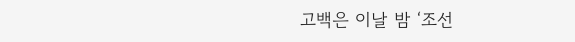고백은 이날 밤 ‘조선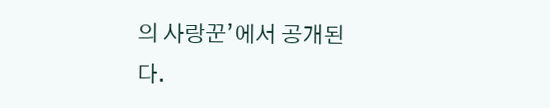의 사랑꾼’에서 공개된다.